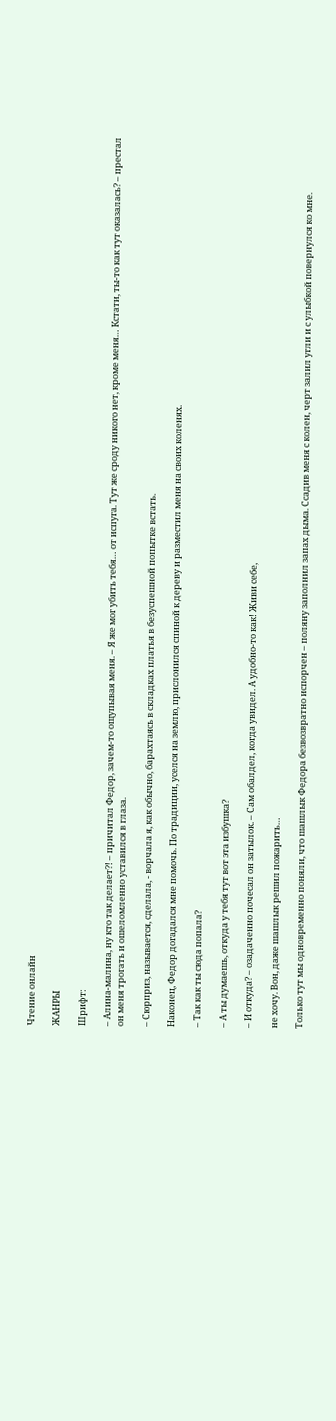Чтение онлайн

ЖАНРЫ

Шрифт:

– Алина-малина, ну кто так делает?! – причитал Федор, зачем-то ощупывая меня. – Я же мог убить тебя… от испуга. Тут же сроду никого нет, кроме меня… Кстати, ты-то как тут оказалась? – престал он меня трогать и ошеломленно уставился в глаза.

– Сюрприз, называется, сделала, - ворчала я, как обычно, барахтаясь в складках платья в безуспешной попытке встать.

Наконец, Федор догадался мне помочь. По традиции, уселся на землю, прислонился спиной к дереву и разместил меня на своих коленях.

– Так как ты сюда попала?

– А ты думаешь, откуда у тебя тут вот эта избушка?

– И откуда? – озадаченно почесал он затылок. – Сам обалдел, когда увидел. А удобно-то как! Живи себе,

не хочу. Вон, даже шашлык решил пожарить…

Только тут мы одновременно поняли, что шашлык Федора безвозвратно испорчен – поляну заполнил запах дыма. Ссадив меня с колен, черт залил угли и с улыбкой повернулся ко мне.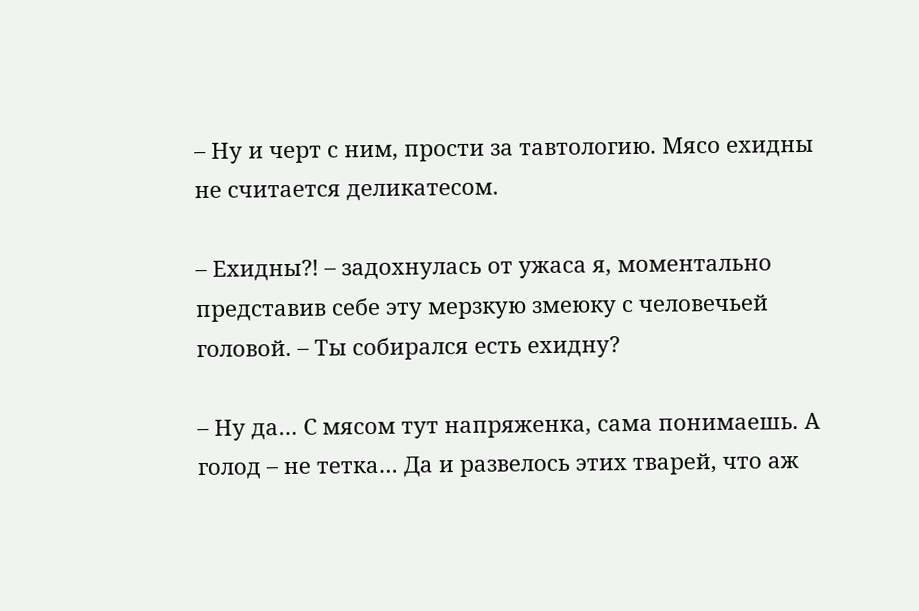– Ну и черт с ним, прости за тавтологию. Мясо ехидны не считается деликатесом.

– Ехидны?! – задохнулась от ужаса я, моментально представив себе эту мерзкую змеюку с человечьей головой. – Ты собирался есть ехидну?

– Ну да… С мясом тут напряженка, сама понимаешь. А голод – не тетка… Да и развелось этих тварей, что аж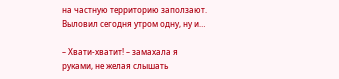на частную территорию заползают. Выловил сегодня утром одну, ну и…

– Хвати-хватит! – замахала я руками, не желая слышать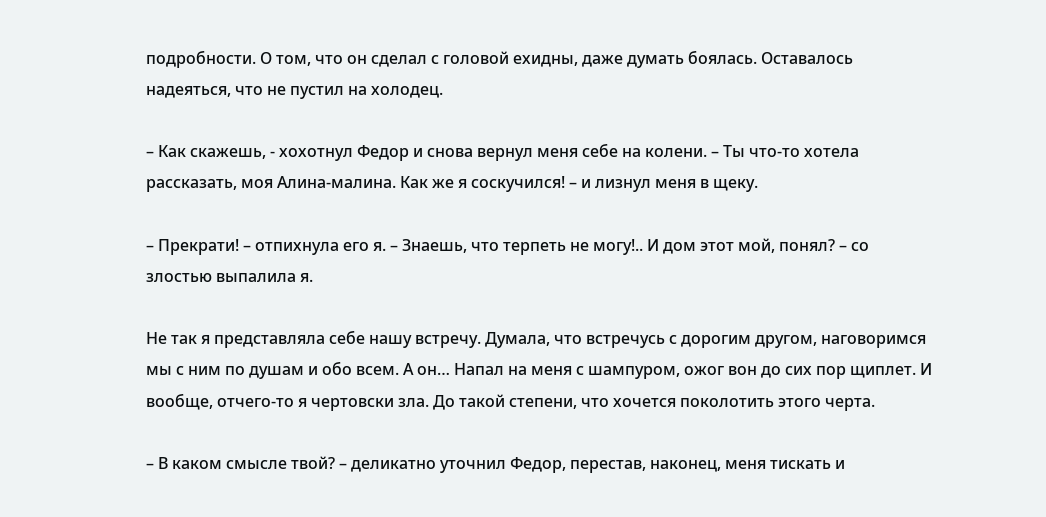подробности. О том, что он сделал с головой ехидны, даже думать боялась. Оставалось надеяться, что не пустил на холодец.

– Как скажешь, - хохотнул Федор и снова вернул меня себе на колени. – Ты что-то хотела рассказать, моя Алина-малина. Как же я соскучился! – и лизнул меня в щеку.

– Прекрати! – отпихнула его я. – Знаешь, что терпеть не могу!.. И дом этот мой, понял? – со злостью выпалила я.

Не так я представляла себе нашу встречу. Думала, что встречусь с дорогим другом, наговоримся мы с ним по душам и обо всем. А он… Напал на меня с шампуром, ожог вон до сих пор щиплет. И вообще, отчего-то я чертовски зла. До такой степени, что хочется поколотить этого черта.

– В каком смысле твой? – деликатно уточнил Федор, перестав, наконец, меня тискать и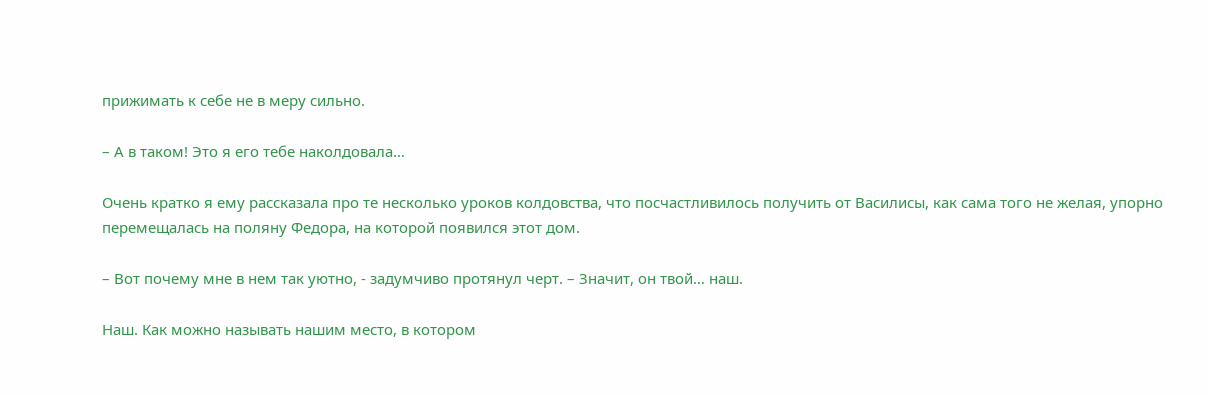прижимать к себе не в меру сильно.

– А в таком! Это я его тебе наколдовала…

Очень кратко я ему рассказала про те несколько уроков колдовства, что посчастливилось получить от Василисы, как сама того не желая, упорно перемещалась на поляну Федора, на которой появился этот дом.

– Вот почему мне в нем так уютно, - задумчиво протянул черт. – Значит, он твой… наш.

Наш. Как можно называть нашим место, в котором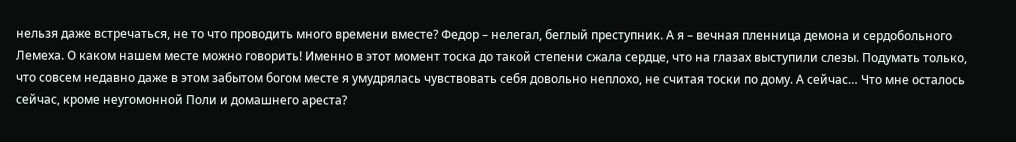нельзя даже встречаться, не то что проводить много времени вместе? Федор – нелегал, беглый преступник. А я – вечная пленница демона и сердобольного Лемеха. О каком нашем месте можно говорить! Именно в этот момент тоска до такой степени сжала сердце, что на глазах выступили слезы. Подумать только, что совсем недавно даже в этом забытом богом месте я умудрялась чувствовать себя довольно неплохо, не считая тоски по дому. А сейчас… Что мне осталось сейчас, кроме неугомонной Поли и домашнего ареста?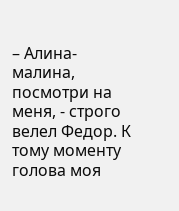– Алина-малина, посмотри на меня, - строго велел Федор. К тому моменту голова моя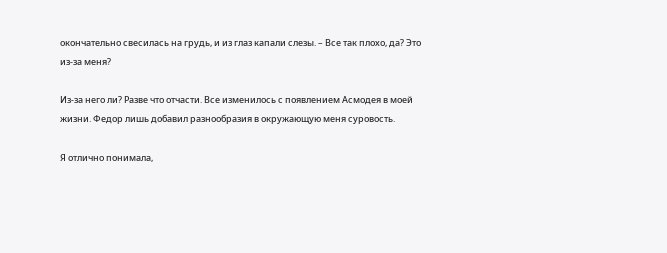окончательно свесилась на грудь, и из глаз капали слезы. – Все так плохо, да? Это из-за меня?

Из-за него ли? Разве что отчасти. Все изменилось с появлением Асмодея в моей жизни. Федор лишь добавил разнообразия в окружающую меня суровость.

Я отлично понимала,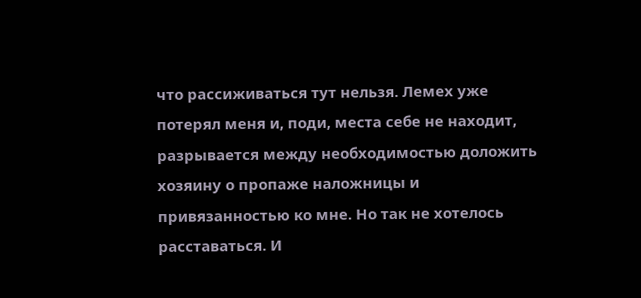что рассиживаться тут нельзя. Лемех уже потерял меня и, поди, места себе не находит, разрывается между необходимостью доложить хозяину о пропаже наложницы и привязанностью ко мне. Но так не хотелось расставаться. И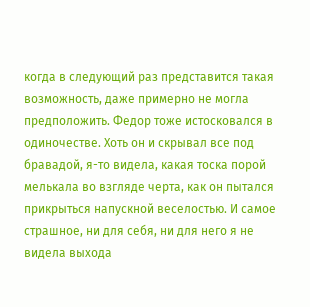когда в следующий раз представится такая возможность, даже примерно не могла предположить. Федор тоже истосковался в одиночестве. Хоть он и скрывал все под бравадой, я-то видела, какая тоска порой мелькала во взгляде черта, как он пытался прикрыться напускной веселостью. И самое страшное, ни для себя, ни для него я не видела выхода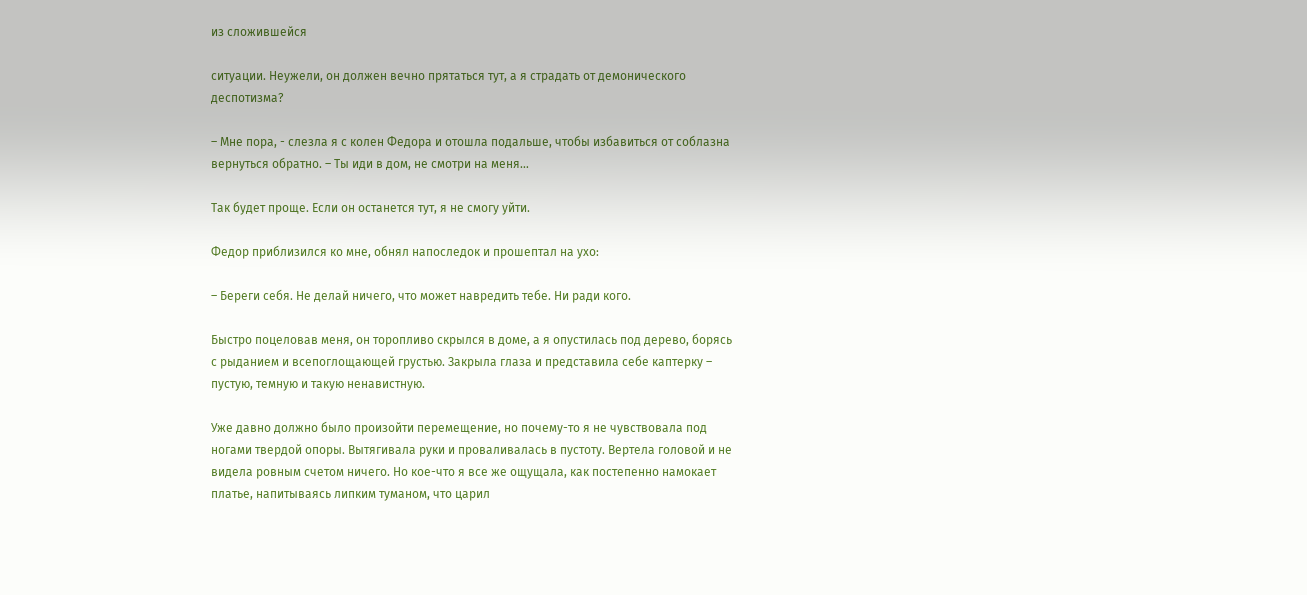из сложившейся

ситуации. Неужели, он должен вечно прятаться тут, а я страдать от демонического деспотизма?

– Мне пора, - слезла я с колен Федора и отошла подальше, чтобы избавиться от соблазна вернуться обратно. – Ты иди в дом, не смотри на меня…

Так будет проще. Если он останется тут, я не смогу уйти.

Федор приблизился ко мне, обнял напоследок и прошептал на ухо:

– Береги себя. Не делай ничего, что может навредить тебе. Ни ради кого.

Быстро поцеловав меня, он торопливо скрылся в доме, а я опустилась под дерево, борясь с рыданием и всепоглощающей грустью. Закрыла глаза и представила себе каптерку – пустую, темную и такую ненавистную.

Уже давно должно было произойти перемещение, но почему-то я не чувствовала под ногами твердой опоры. Вытягивала руки и проваливалась в пустоту. Вертела головой и не видела ровным счетом ничего. Но кое-что я все же ощущала, как постепенно намокает платье, напитываясь липким туманом, что царил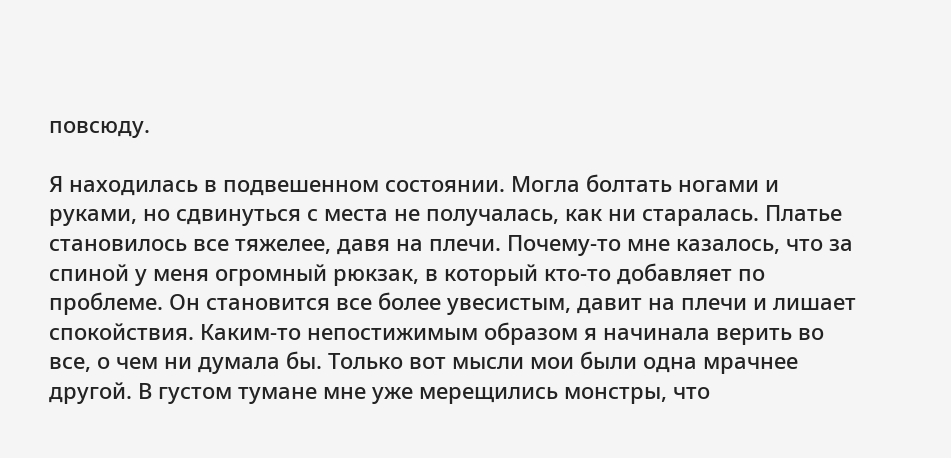повсюду.

Я находилась в подвешенном состоянии. Могла болтать ногами и руками, но сдвинуться с места не получалась, как ни старалась. Платье становилось все тяжелее, давя на плечи. Почему-то мне казалось, что за спиной у меня огромный рюкзак, в который кто-то добавляет по проблеме. Он становится все более увесистым, давит на плечи и лишает спокойствия. Каким-то непостижимым образом я начинала верить во все, о чем ни думала бы. Только вот мысли мои были одна мрачнее другой. В густом тумане мне уже мерещились монстры, что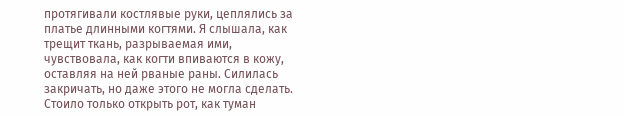протягивали костлявые руки, цеплялись за платье длинными когтями. Я слышала, как трещит ткань, разрываемая ими, чувствовала, как когти впиваются в кожу, оставляя на ней рваные раны. Силилась закричать, но даже этого не могла сделать. Стоило только открыть рот, как туман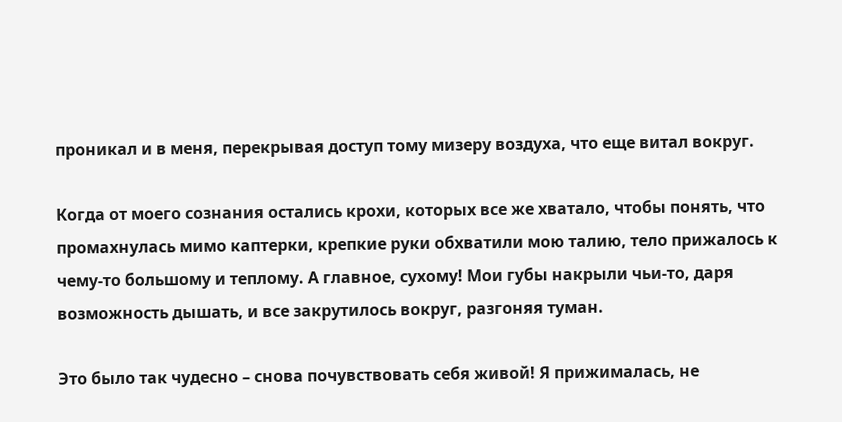проникал и в меня, перекрывая доступ тому мизеру воздуха, что еще витал вокруг.

Когда от моего сознания остались крохи, которых все же хватало, чтобы понять, что промахнулась мимо каптерки, крепкие руки обхватили мою талию, тело прижалось к чему-то большому и теплому. А главное, сухому! Мои губы накрыли чьи-то, даря возможность дышать, и все закрутилось вокруг, разгоняя туман.

Это было так чудесно – снова почувствовать себя живой! Я прижималась, не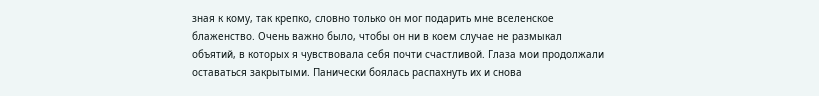зная к кому, так крепко, словно только он мог подарить мне вселенское блаженство. Очень важно было, чтобы он ни в коем случае не размыкал объятий, в которых я чувствовала себя почти счастливой. Глаза мои продолжали оставаться закрытыми. Панически боялась распахнуть их и снова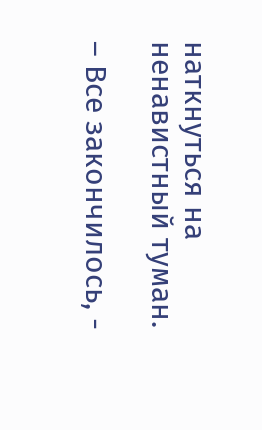наткнуться на ненавистный туман.

– Все закончилось, -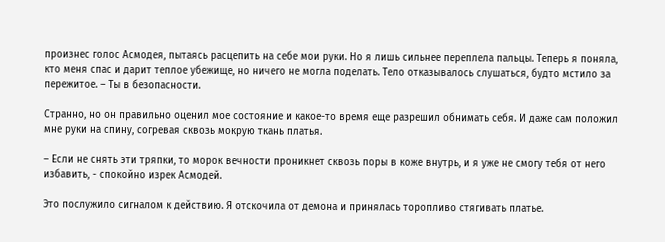произнес голос Асмодея, пытаясь расцепить на себе мои руки. Но я лишь сильнее переплела пальцы. Теперь я поняла, кто меня спас и дарит теплое убежище, но ничего не могла поделать. Тело отказывалось слушаться, будто мстило за пережитое. – Ты в безопасности.

Странно, но он правильно оценил мое состояние и какое-то время еще разрешил обнимать себя. И даже сам положил мне руки на спину, согревая сквозь мокрую ткань платья.

– Если не снять эти тряпки, то морок вечности проникнет сквозь поры в коже внутрь, и я уже не смогу тебя от него избавить, - спокойно изрек Асмодей.

Это послужило сигналом к действию. Я отскочила от демона и принялась торопливо стягивать платье.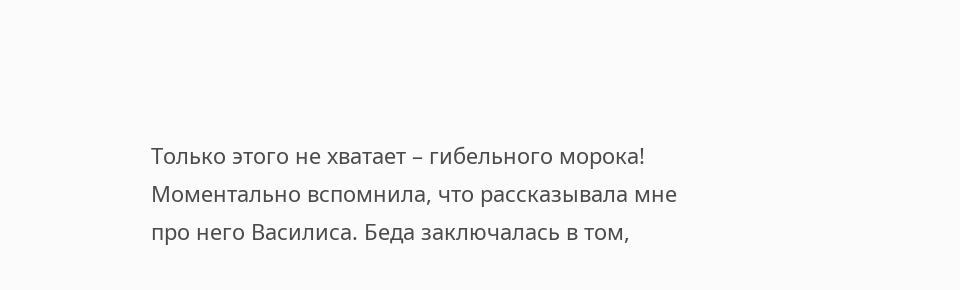Только этого не хватает – гибельного морока! Моментально вспомнила, что рассказывала мне про него Василиса. Беда заключалась в том,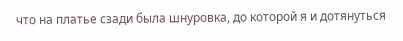что на платье сзади была шнуровка, до которой я и дотянуться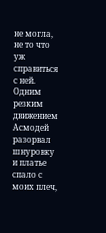не могла, не то что уж справиться с ней. Одним резким движением Асмодей разорвал шнуровку и платье спало с моих плеч,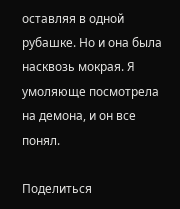оставляя в одной рубашке. Но и она была насквозь мокрая. Я умоляюще посмотрела на демона, и он все понял.

Поделиться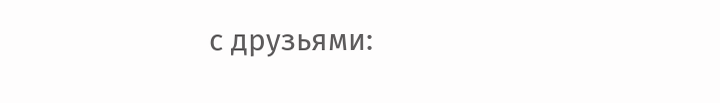с друзьями: